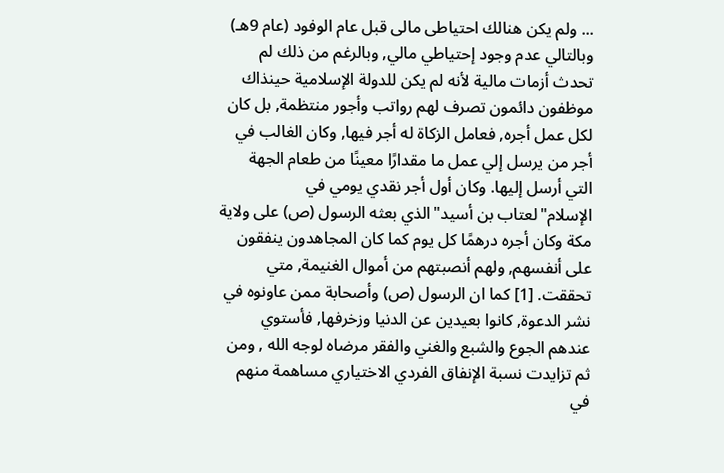... ولم يكن هنالك احتياطى مالى قبل عام الوفود (عام 9هـ) وبالتالي عدم وجود إحتياطي مالي, وبالرغم من ذلك لم تحدث أزمات مالية لأنه لم يكن للدولة الإسلامية حينذاك موظفون دائمون تصرف لهم رواتب وأجور منتظمة, بل كان لكل عمل أجره, فعامل الزكاة له أجر فيها, وكان الغالب في أجر من يرسل إلي عمل ما مقدارًا معينًا من طعام الجهة التي أرسل إليها. وكان أول أجر نقدي يومي في الإسلام"لعتاب بن أسيد"الذي بعثه الرسول (ص) على ولاية مكة وكان أجره درهمًا كل يوم كما كان المجاهدون ينفقون على أنفسهم, ولهم أنصبتهم من أموال الغنيمة, متي تحققت. [1] كما ان الرسول (ص) وأصحابة ممن عاونوه في نشر الدعوة, كانوا بعيدين عن الدنيا وزخرفها, فأستوي عندهم الجوع والشبع والغني والفقر مرضاه لوجه الله , ومن ثم تزايدت نسبة الإنفاق الفردي الاختياري مساهمة منهم في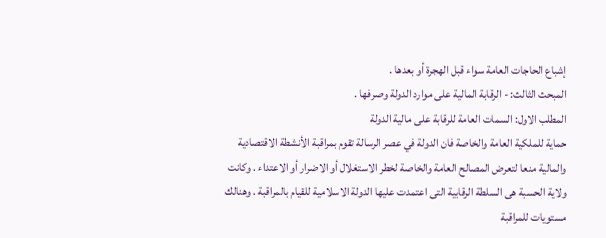إشباع الحاجات العامة سواء قبل الهجرة أو بعدها .
المبحث الثالث: - الرقابة المالية على موارد الدولة وصرفها .
المطلب الاول: السمات العامة للرقابة على مالية الدولة
حماية للملكية العامة والخاصة فان الدولة في عصر الرسالة تقوم بمراقبة الأنشطة الاقتصادية والمالية منعا لتعرض المصالح العامة والخاصة لخطر الاستغلال أو الاضرار أو الاعتداء . وكانت ولاية الحسبة هى السلطة الرقابية التى اعتمدت عليها الدولة الاسلامية للقيام بالمراقبة . وهنالك مستويات للمراقبة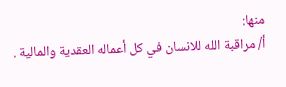منها:
أ/ مراقبة الله للانسان في كل أعماله العقدية والمالية .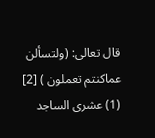قال تعالى: (ولتسألن عماكنتم تعملون ) [2]
(1) عشرى الساجد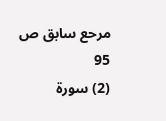مرحع سابق ص 95
(2) سورة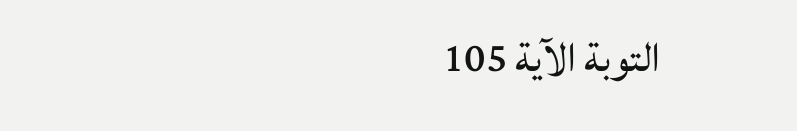التوبة الآية 105